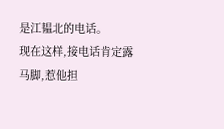是江韫北的电话。
现在这样,接电话肯定露马脚,惹他担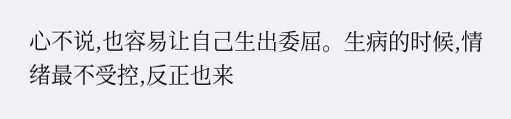心不说,也容易让自己生出委屈。生病的时候,情绪最不受控,反正也来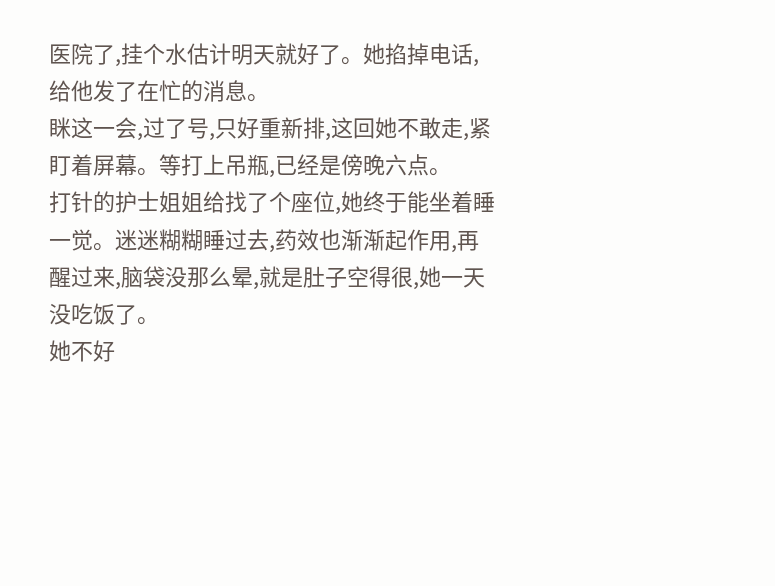医院了,挂个水估计明天就好了。她掐掉电话,给他发了在忙的消息。
眯这一会,过了号,只好重新排,这回她不敢走,紧盯着屏幕。等打上吊瓶,已经是傍晚六点。
打针的护士姐姐给找了个座位,她终于能坐着睡一觉。迷迷糊糊睡过去,药效也渐渐起作用,再醒过来,脑袋没那么晕,就是肚子空得很,她一天没吃饭了。
她不好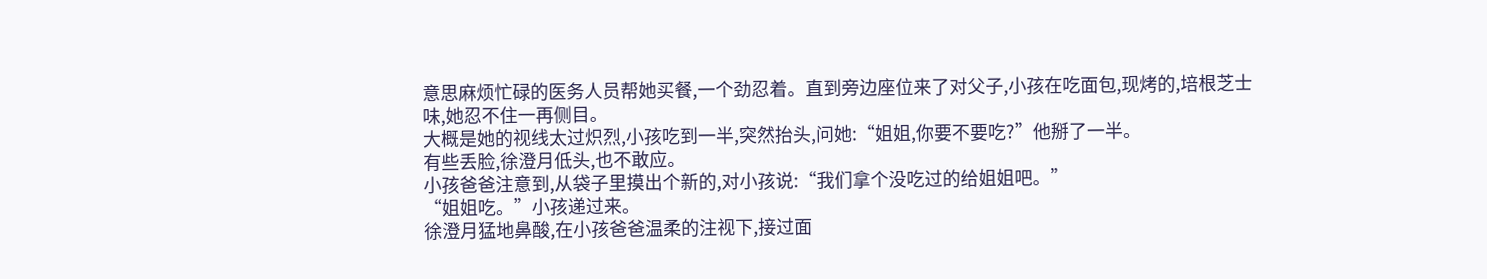意思麻烦忙碌的医务人员帮她买餐,一个劲忍着。直到旁边座位来了对父子,小孩在吃面包,现烤的,培根芝士味,她忍不住一再侧目。
大概是她的视线太过炽烈,小孩吃到一半,突然抬头,问她:“姐姐,你要不要吃?”他掰了一半。
有些丢脸,徐澄月低头,也不敢应。
小孩爸爸注意到,从袋子里摸出个新的,对小孩说:“我们拿个没吃过的给姐姐吧。”
“姐姐吃。”小孩递过来。
徐澄月猛地鼻酸,在小孩爸爸温柔的注视下,接过面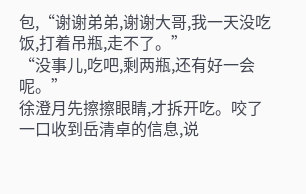包,“谢谢弟弟,谢谢大哥,我一天没吃饭,打着吊瓶,走不了。”
“没事儿,吃吧,剩两瓶,还有好一会呢。”
徐澄月先擦擦眼睛,才拆开吃。咬了一口收到岳清卓的信息,说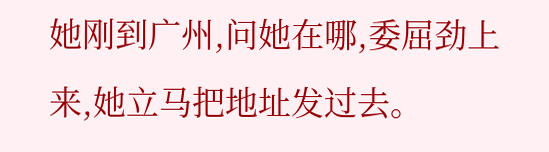她刚到广州,问她在哪,委屈劲上来,她立马把地址发过去。